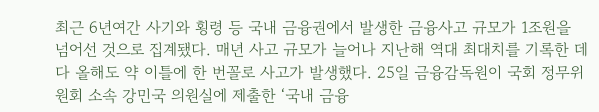최근 6년여간 사기와 횡령 등 국내 금융권에서 발생한 금융사고 규모가 1조원을 넘어선 것으로 집계됐다. 매년 사고 규모가 늘어나 지난해 역대 최대치를 기록한 데다 올해도 약 이틀에 한 번꼴로 사고가 발생했다. 25일 금융감독원이 국회 정무위원회 소속 강민국 의원실에 제출한 ‘국내 금융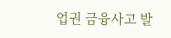업권 금융사고 발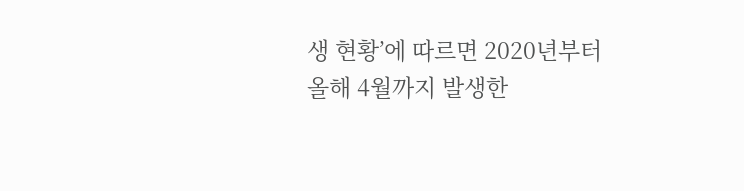생 현황’에 따르면 2020년부터 올해 4월까지 발생한